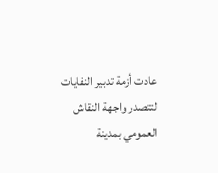عادت أزمة تدبير النفايات لتتصدر واجهة النقاش العمومي بمدينة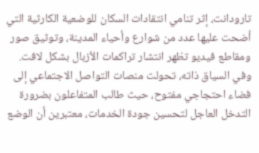تارودانت، إثر تنامي انتقادات السكان للوضعية الكارثية التي أضحت عليها عدد من شوارع وأحياء المدينة، وتوثيق صور ومقاطع فيديو تظهر انتشار تراكمات الأزبال بشكل لافت.
وفي السياق ذاته، تحولت منصات التواصل الاجتماعي إلى فضاء احتجاجي مفتوح، حيث طالب المتفاعلون بضرورة التدخل العاجل لتحسين جودة الخدمات، معتبرين أن الوضع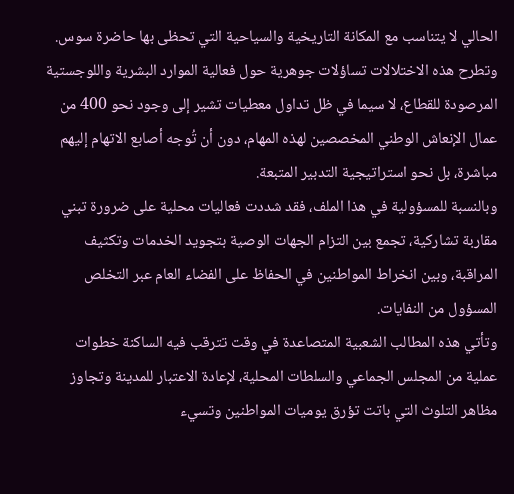الحالي لا يتناسب مع المكانة التاريخية والسياحية التي تحظى بها حاضرة سوس.
وتطرح هذه الاختلالات تساؤلات جوهرية حول فعالية الموارد البشرية واللوجستية المرصودة للقطاع، لا سيما في ظل تداول معطيات تشير إلى وجود نحو 400 من عمال الإنعاش الوطني المخصصين لهذه المهام، دون أن تُوجه أصابع الاتهام إليهم مباشرة، بل نحو استراتيجية التدبير المتبعة.
وبالنسبة للمسؤولية في هذا الملف، فقد شددت فعاليات محلية على ضرورة تبني مقاربة تشاركية، تجمع بين التزام الجهات الوصية بتجويد الخدمات وتكثيف المراقبة، وبين انخراط المواطنين في الحفاظ على الفضاء العام عبر التخلص المسؤول من النفايات.
وتأتي هذه المطالب الشعبية المتصاعدة في وقت تترقب فيه الساكنة خطوات عملية من المجلس الجماعي والسلطات المحلية، لإعادة الاعتبار للمدينة وتجاوز مظاهر التلوث التي باتت تؤرق يوميات المواطنين وتسيء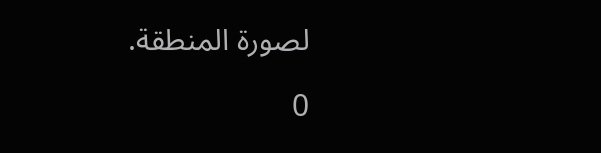لصورة المنطقة.

0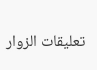تعليقات الزوار